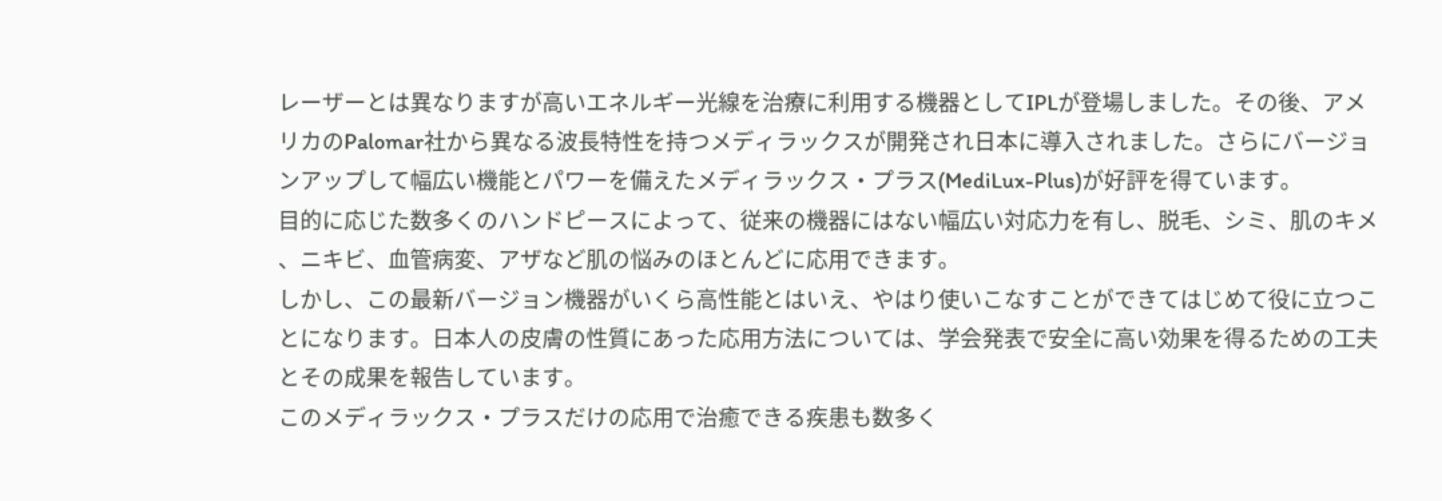レーザーとは異なりますが高いエネルギー光線を治療に利用する機器としてIPLが登場しました。その後、アメリカのPalomar社から異なる波長特性を持つメディラックスが開発され日本に導入されました。さらにバージョンアップして幅広い機能とパワーを備えたメディラックス・プラス(MediLux-Plus)が好評を得ています。
目的に応じた数多くのハンドピースによって、従来の機器にはない幅広い対応力を有し、脱毛、シミ、肌のキメ 、ニキビ、血管病変、アザなど肌の悩みのほとんどに応用できます。
しかし、この最新バージョン機器がいくら高性能とはいえ、やはり使いこなすことができてはじめて役に立つことになります。日本人の皮膚の性質にあった応用方法については、学会発表で安全に高い効果を得るための工夫とその成果を報告しています。
このメディラックス・プラスだけの応用で治癒できる疾患も数多く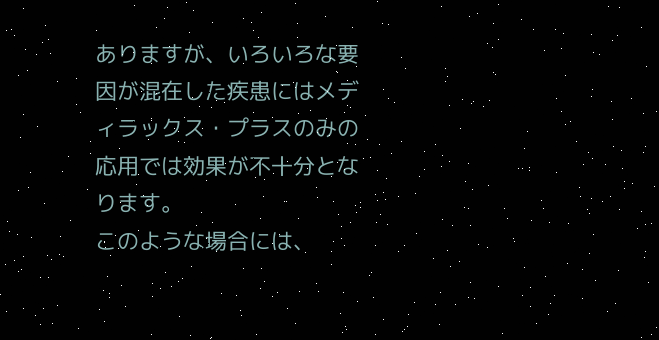ありますが、いろいろな要因が混在した疾患にはメディラックス・プラスのみの応用では効果が不十分となります。
このような場合には、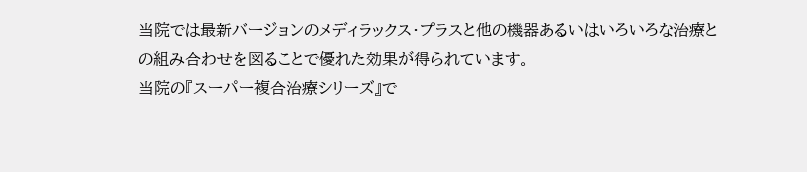当院では最新バージョンのメディラックス・プラスと他の機器あるいはいろいろな治療との組み合わせを図ることで優れた効果が得られています。
当院の『スーパー複合治療シリーズ』で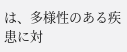は、多様性のある疾患に対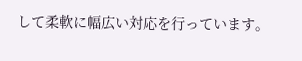して柔軟に幅広い対応を行っています。